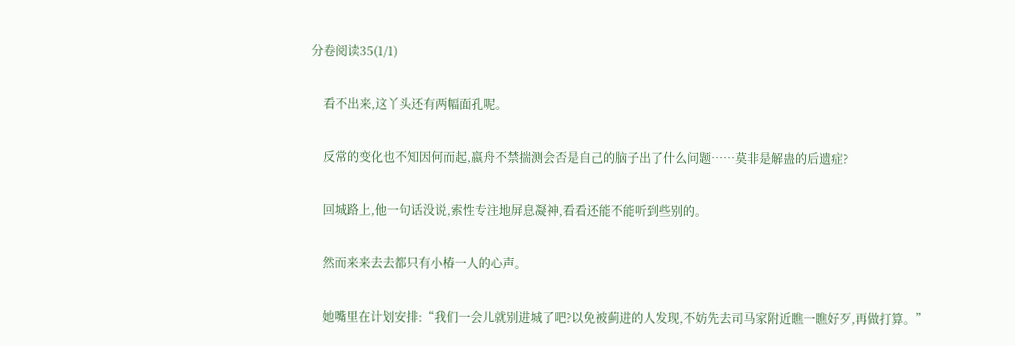分卷阅读35(1/1)

    看不出来,这丫头还有两幅面孔呢。

    反常的变化也不知因何而起,嬴舟不禁揣测会否是自己的脑子出了什么问题……莫非是解蛊的后遗症?

    回城路上,他一句话没说,索性专注地屏息凝神,看看还能不能听到些别的。

    然而来来去去都只有小椿一人的心声。

    她嘴里在计划安排:“我们一会儿就别进城了吧?以免被蓟进的人发现,不妨先去司马家附近瞧一瞧好歹,再做打算。”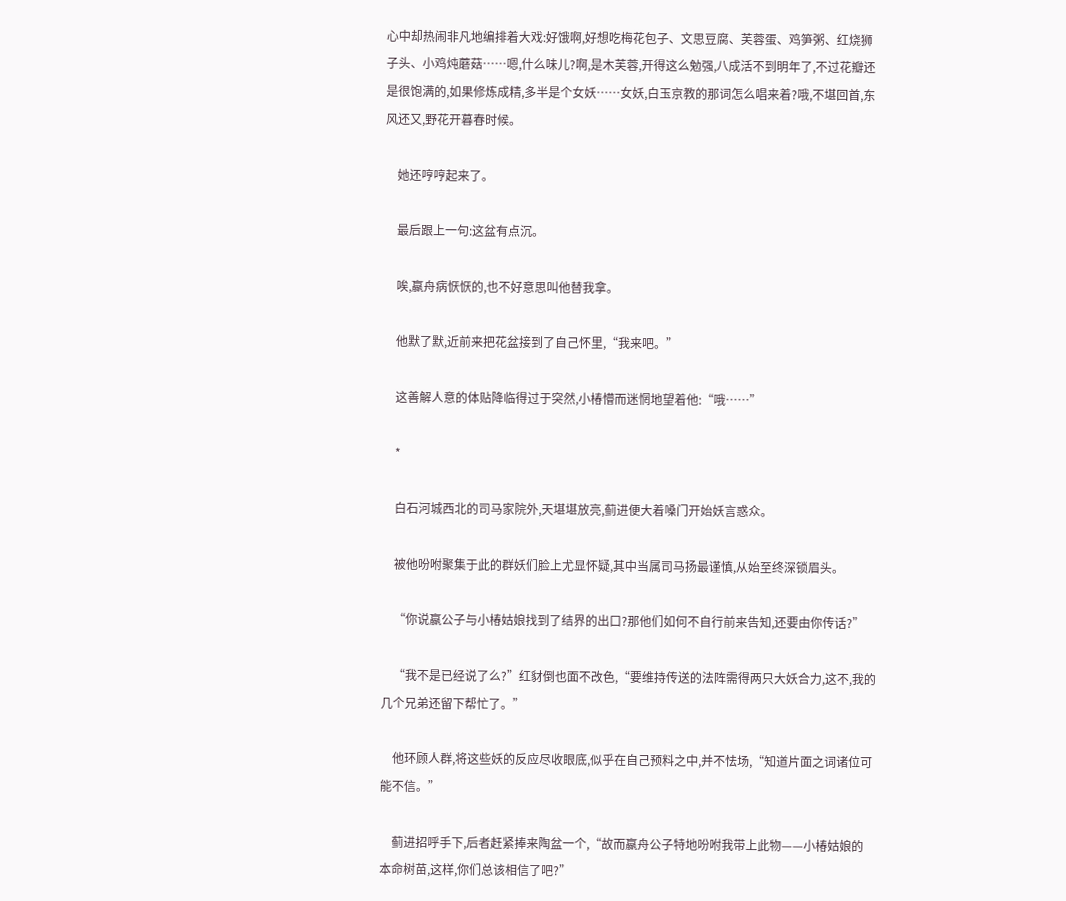心中却热闹非凡地编排着大戏:好饿啊,好想吃梅花包子、文思豆腐、芙蓉蛋、鸡笋粥、红烧狮子头、小鸡炖蘑菇……嗯,什么味儿?啊,是木芙蓉,开得这么勉强,八成活不到明年了,不过花瓣还是很饱满的,如果修炼成精,多半是个女妖……女妖,白玉京教的那词怎么唱来着?哦,不堪回首,东风还又,野花开暮春时候。

    她还哼哼起来了。

    最后跟上一句:这盆有点沉。

    唉,嬴舟病恹恹的,也不好意思叫他替我拿。

    他默了默,近前来把花盆接到了自己怀里,“我来吧。”

    这善解人意的体贴降临得过于突然,小椿懵而迷惘地望着他:“哦……”

    *

    白石河城西北的司马家院外,天堪堪放亮,蓟进便大着嗓门开始妖言惑众。

    被他吩咐聚集于此的群妖们脸上尤显怀疑,其中当属司马扬最谨慎,从始至终深锁眉头。

    “你说嬴公子与小椿姑娘找到了结界的出口?那他们如何不自行前来告知,还要由你传话?”

    “我不是已经说了么?”红豺倒也面不改色,“要维持传送的法阵需得两只大妖合力,这不,我的几个兄弟还留下帮忙了。”

    他环顾人群,将这些妖的反应尽收眼底,似乎在自己预料之中,并不怯场,“知道片面之词诸位可能不信。”

    蓟进招呼手下,后者赶紧捧来陶盆一个,“故而嬴舟公子特地吩咐我带上此物——小椿姑娘的本命树苗,这样,你们总该相信了吧?”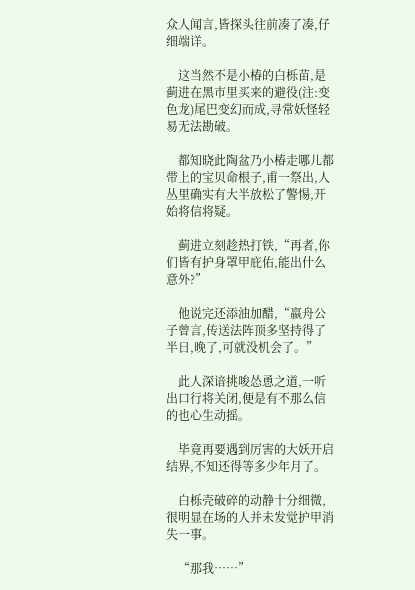众人闻言,皆探头往前凑了凑,仔细端详。

    这当然不是小椿的白栎苗,是蓟进在黑市里买来的避役(注:变色龙)尾巴变幻而成,寻常妖怪轻易无法勘破。

    都知晓此陶盆乃小椿走哪儿都带上的宝贝命根子,甫一祭出,人丛里确实有大半放松了警惕,开始将信将疑。

    蓟进立刻趁热打铁,“再者,你们皆有护身罩甲庇佑,能出什么意外?”

    他说完还添油加醋,“嬴舟公子曾言,传送法阵顶多坚持得了半日,晚了,可就没机会了。”

    此人深谙挑唆怂恿之道,一听出口行将关闭,便是有不那么信的也心生动摇。

    毕竟再要遇到厉害的大妖开启结界,不知还得等多少年月了。

    白栎壳破碎的动静十分细微,很明显在场的人并未发觉护甲消失一事。

    “那我……”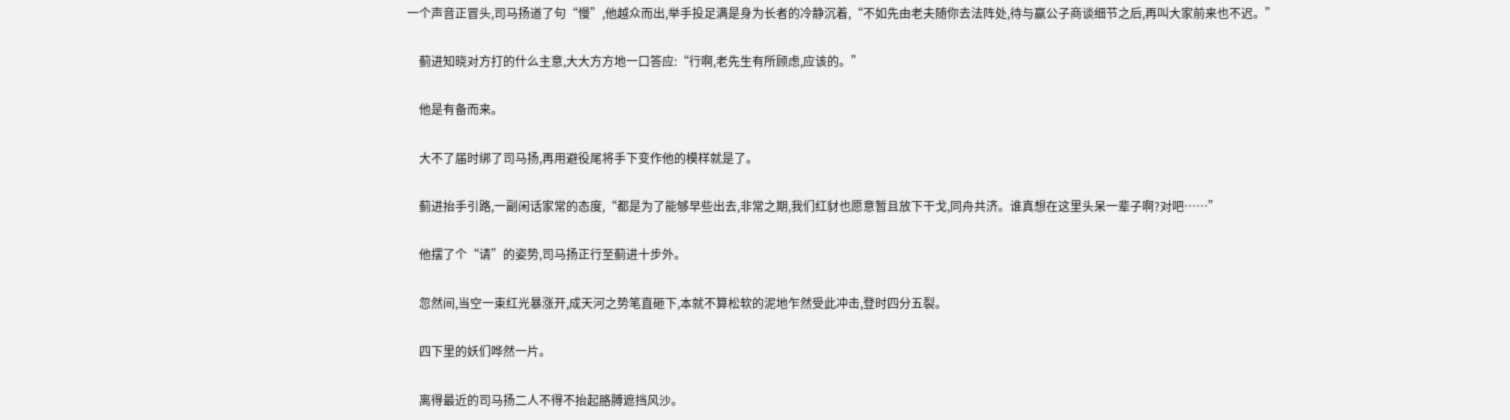一个声音正冒头,司马扬道了句“慢”,他越众而出,举手投足满是身为长者的冷静沉着,“不如先由老夫随你去法阵处,待与嬴公子商谈细节之后,再叫大家前来也不迟。”

    蓟进知晓对方打的什么主意,大大方方地一口答应:“行啊,老先生有所顾虑,应该的。”

    他是有备而来。

    大不了届时绑了司马扬,再用避役尾将手下变作他的模样就是了。

    蓟进抬手引路,一副闲话家常的态度,“都是为了能够早些出去,非常之期,我们红豺也愿意暂且放下干戈,同舟共济。谁真想在这里头呆一辈子啊?对吧……”

    他摆了个“请”的姿势,司马扬正行至蓟进十步外。

    忽然间,当空一束红光暴涨开,成天河之势笔直砸下,本就不算松软的泥地乍然受此冲击,登时四分五裂。

    四下里的妖们哗然一片。

    离得最近的司马扬二人不得不抬起胳膊遮挡风沙。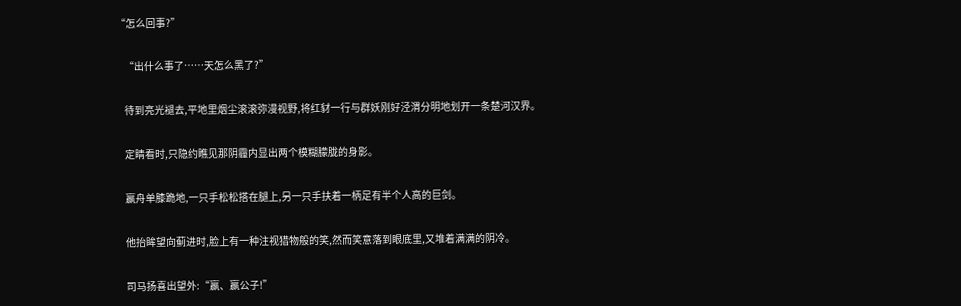“怎么回事?”

    “出什么事了……天怎么黑了?”

    待到亮光褪去,平地里烟尘滚滚弥漫视野,将红豺一行与群妖刚好泾渭分明地划开一条楚河汉界。

    定睛看时,只隐约瞧见那阴霾内显出两个模糊朦胧的身影。

    嬴舟单膝跪地,一只手松松搭在腿上,另一只手扶着一柄足有半个人高的巨剑。

    他抬眸望向蓟进时,脸上有一种注视猎物般的笑,然而笑意落到眼底里,又堆着满满的阴冷。

    司马扬喜出望外:“嬴、嬴公子!”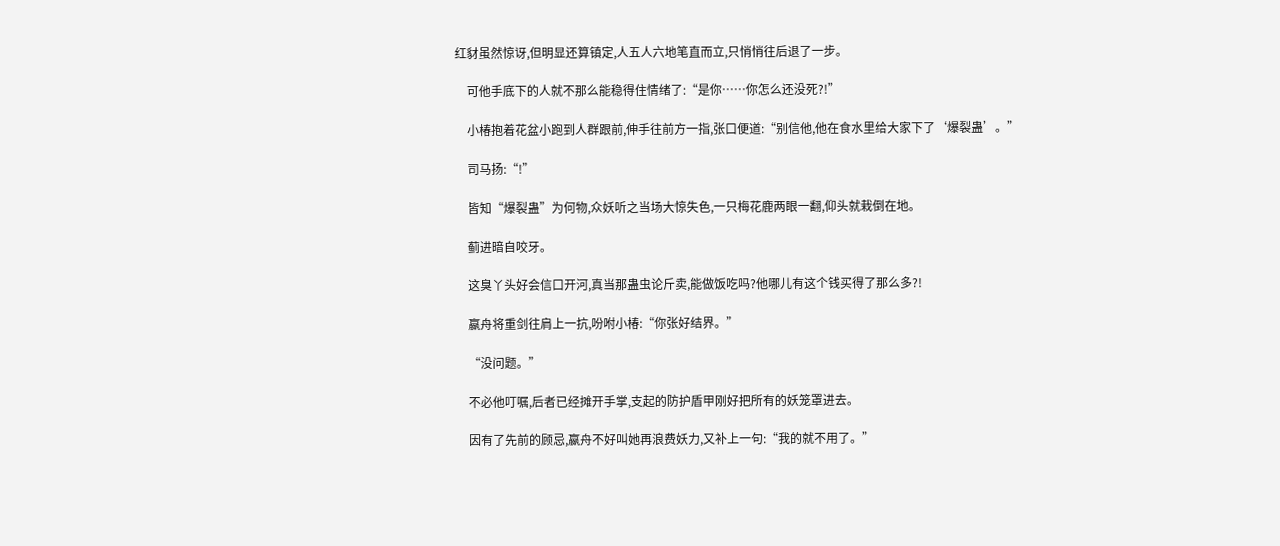红豺虽然惊讶,但明显还算镇定,人五人六地笔直而立,只悄悄往后退了一步。

    可他手底下的人就不那么能稳得住情绪了:“是你……你怎么还没死?!”

    小椿抱着花盆小跑到人群跟前,伸手往前方一指,张口便道:“别信他,他在食水里给大家下了‘爆裂蛊’。”

    司马扬:“!”

    皆知“爆裂蛊”为何物,众妖听之当场大惊失色,一只梅花鹿两眼一翻,仰头就栽倒在地。

    蓟进暗自咬牙。

    这臭丫头好会信口开河,真当那蛊虫论斤卖,能做饭吃吗?他哪儿有这个钱买得了那么多?!

    嬴舟将重剑往肩上一抗,吩咐小椿:“你张好结界。”

    “没问题。”

    不必他叮嘱,后者已经摊开手掌,支起的防护盾甲刚好把所有的妖笼罩进去。

    因有了先前的顾忌,嬴舟不好叫她再浪费妖力,又补上一句:“我的就不用了。”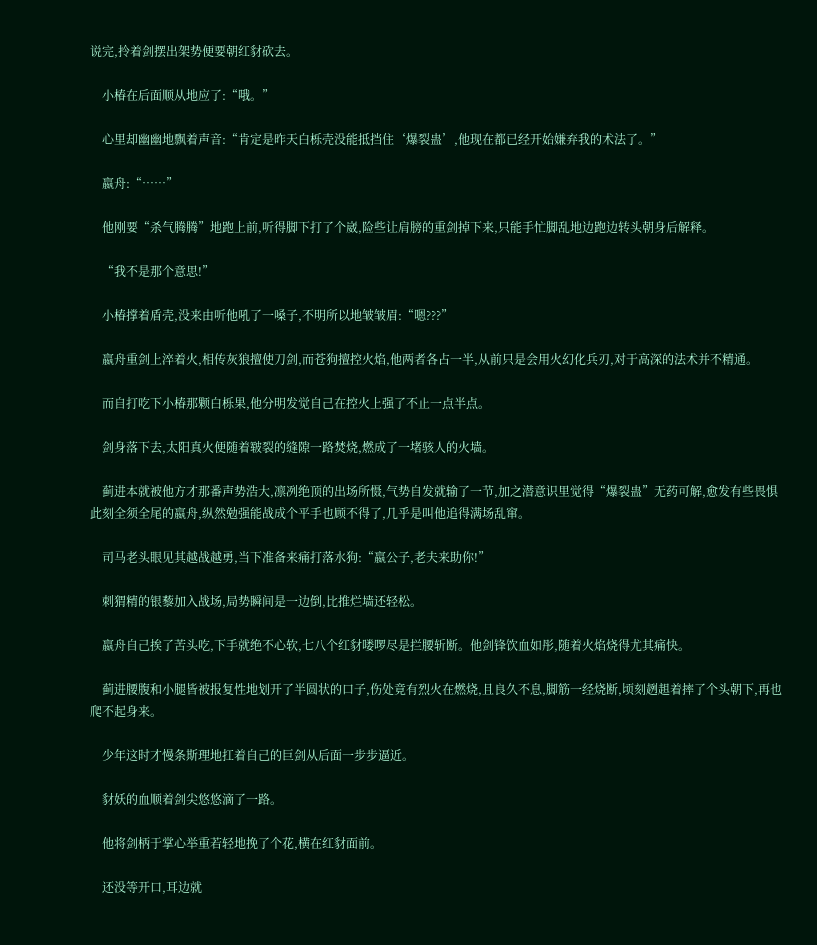说完,拎着剑摆出架势便要朝红豺砍去。

    小椿在后面顺从地应了:“哦。”

    心里却幽幽地飘着声音:“肯定是昨天白栎壳没能抵挡住‘爆裂蛊’,他现在都已经开始嫌弃我的术法了。”

    嬴舟:“……”

    他刚要“杀气腾腾”地跑上前,听得脚下打了个崴,险些让肩膀的重剑掉下来,只能手忙脚乱地边跑边转头朝身后解释。

    “我不是那个意思!”

    小椿撑着盾壳,没来由听他吼了一嗓子,不明所以地皱皱眉:“嗯???”

    嬴舟重剑上淬着火,相传灰狼擅使刀剑,而苍狗擅控火焰,他两者各占一半,从前只是会用火幻化兵刃,对于高深的法术并不精通。

    而自打吃下小椿那颗白栎果,他分明发觉自己在控火上强了不止一点半点。

    剑身落下去,太阳真火便随着皲裂的缝隙一路焚烧,燃成了一堵骇人的火墙。

    蓟进本就被他方才那番声势浩大,凛冽绝顶的出场所慑,气势自发就输了一节,加之潜意识里觉得“爆裂蛊”无药可解,愈发有些畏惧此刻全须全尾的嬴舟,纵然勉强能战成个平手也顾不得了,几乎是叫他追得满场乱窜。

    司马老头眼见其越战越勇,当下准备来痛打落水狗:“嬴公子,老夫来助你!”

    刺猬精的银藜加入战场,局势瞬间是一边倒,比推烂墙还轻松。

    嬴舟自己挨了苦头吃,下手就绝不心软,七八个红豺喽啰尽是拦腰斩断。他剑锋饮血如彤,随着火焰烧得尤其痛快。

    蓟进腰腹和小腿皆被报复性地划开了半圆状的口子,伤处竟有烈火在燃烧,且良久不息,脚筋一经烧断,顷刻趔趄着摔了个头朝下,再也爬不起身来。

    少年这时才慢条斯理地扛着自己的巨剑从后面一步步逼近。

    豺妖的血顺着剑尖悠悠滴了一路。

    他将剑柄于掌心举重若轻地挽了个花,横在红豺面前。

    还没等开口,耳边就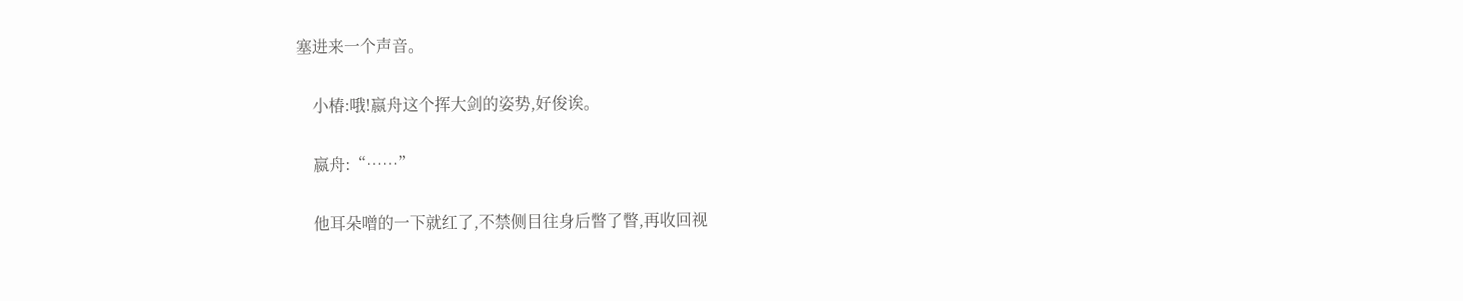塞进来一个声音。

    小椿:哦!嬴舟这个挥大剑的姿势,好俊诶。

    嬴舟:“……”

    他耳朵噌的一下就红了,不禁侧目往身后瞥了瞥,再收回视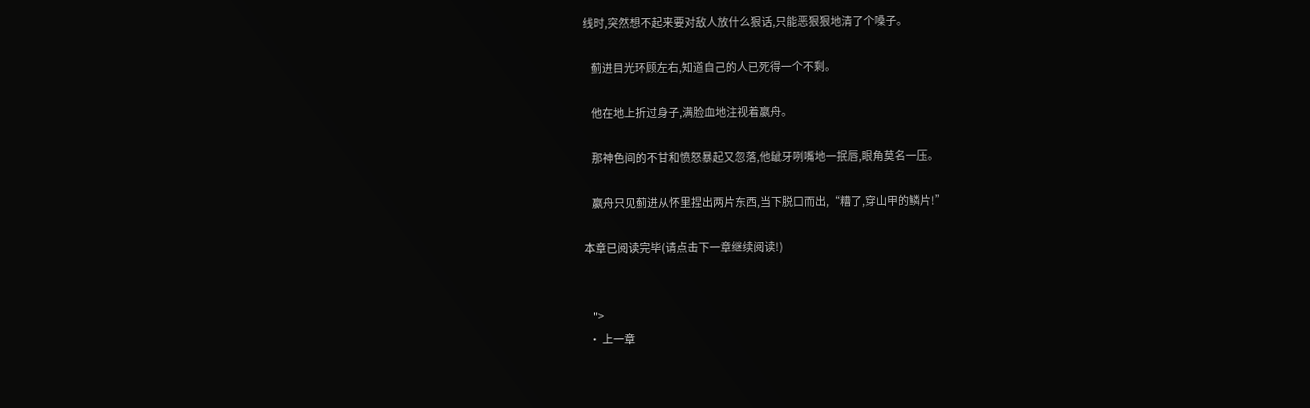线时,突然想不起来要对敌人放什么狠话,只能恶狠狠地清了个嗓子。

    蓟进目光环顾左右,知道自己的人已死得一个不剩。

    他在地上折过身子,满脸血地注视着嬴舟。

    那神色间的不甘和愤怒暴起又忽落,他龇牙咧嘴地一抿唇,眼角莫名一压。

    嬴舟只见蓟进从怀里捏出两片东西,当下脱口而出,“糟了,穿山甲的鳞片!”

本章已阅读完毕(请点击下一章继续阅读!)


    ">
  • 上一章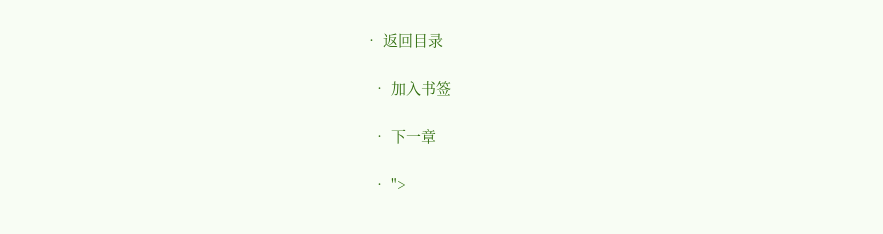• 返回目录

  • 加入书签

  • 下一章

  • ">